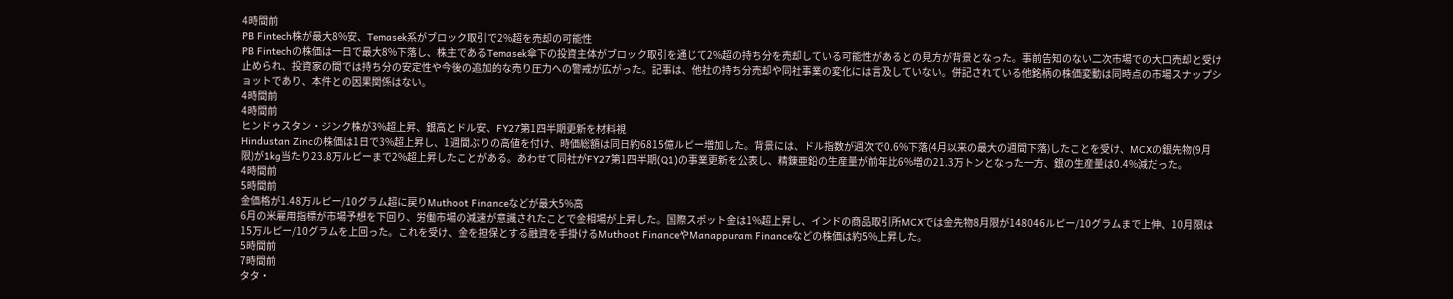4時間前
PB Fintech株が最大8%安、Temasek系がブロック取引で2%超を売却の可能性
PB Fintechの株価は一日で最大8%下落し、株主であるTemasek傘下の投資主体がブロック取引を通じて2%超の持ち分を売却している可能性があるとの見方が背景となった。事前告知のない二次市場での大口売却と受け止められ、投資家の間では持ち分の安定性や今後の追加的な売り圧力への警戒が広がった。記事は、他社の持ち分売却や同社事業の変化には言及していない。併記されている他銘柄の株価変動は同時点の市場スナップショットであり、本件との因果関係はない。
4時間前
4時間前
ヒンドゥスタン・ジンク株が3%超上昇、銀高とドル安、FY27第1四半期更新を材料視
Hindustan Zincの株価は1日で3%超上昇し、1週間ぶりの高値を付け、時価総額は同日約6815億ルピー増加した。背景には、ドル指数が週次で0.6%下落(4月以来の最大の週間下落)したことを受け、MCXの銀先物(9月限)が1kg当たり23.8万ルピーまで2%超上昇したことがある。あわせて同社がFY27第1四半期(Q1)の事業更新を公表し、精錬亜鉛の生産量が前年比6%増の21.3万トンとなった一方、銀の生産量は0.4%減だった。
4時間前
5時間前
金価格が1.48万ルピー/10グラム超に戻りMuthoot Financeなどが最大5%高
6月の米雇用指標が市場予想を下回り、労働市場の減速が意識されたことで金相場が上昇した。国際スポット金は1%超上昇し、インドの商品取引所MCXでは金先物8月限が148046ルピー/10グラムまで上伸、10月限は15万ルピー/10グラムを上回った。これを受け、金を担保とする融資を手掛けるMuthoot FinanceやManappuram Financeなどの株価は約5%上昇した。
5時間前
7時間前
タタ・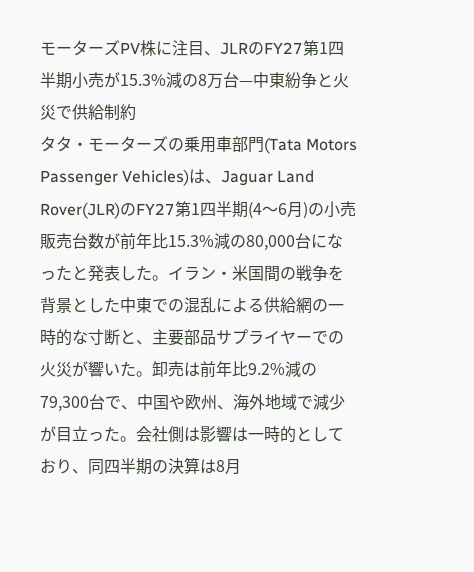モーターズPV株に注目、JLRのFY27第1四半期小売が15.3%減の8万台—中東紛争と火災で供給制約
タタ・モーターズの乗用車部門(Tata Motors Passenger Vehicles)は、Jaguar Land Rover(JLR)のFY27第1四半期(4〜6月)の小売販売台数が前年比15.3%減の80,000台になったと発表した。イラン・米国間の戦争を背景とした中東での混乱による供給網の一時的な寸断と、主要部品サプライヤーでの火災が響いた。卸売は前年比9.2%減の79,300台で、中国や欧州、海外地域で減少が目立った。会社側は影響は一時的としており、同四半期の決算は8月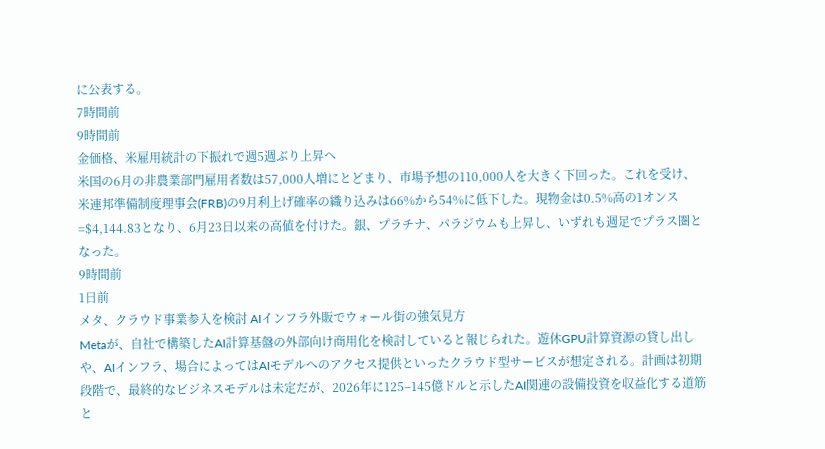に公表する。
7時間前
9時間前
金価格、米雇用統計の下振れで週5週ぶり上昇へ
米国の6月の非農業部門雇用者数は57,000人増にとどまり、市場予想の110,000人を大きく下回った。これを受け、米連邦準備制度理事会(FRB)の9月利上げ確率の織り込みは66%から54%に低下した。現物金は0.5%高の1オンス=$4,144.83となり、6月23日以来の高値を付けた。銀、プラチナ、パラジウムも上昇し、いずれも週足でプラス圏となった。
9時間前
1日前
メタ、クラウド事業参入を検討 AIインフラ外販でウォール街の強気見方
Metaが、自社で構築したAI計算基盤の外部向け商用化を検討していると報じられた。遊休GPU計算資源の貸し出しや、AIインフラ、場合によってはAIモデルへのアクセス提供といったクラウド型サービスが想定される。計画は初期段階で、最終的なビジネスモデルは未定だが、2026年に125–145億ドルと示したAI関連の設備投資を収益化する道筋と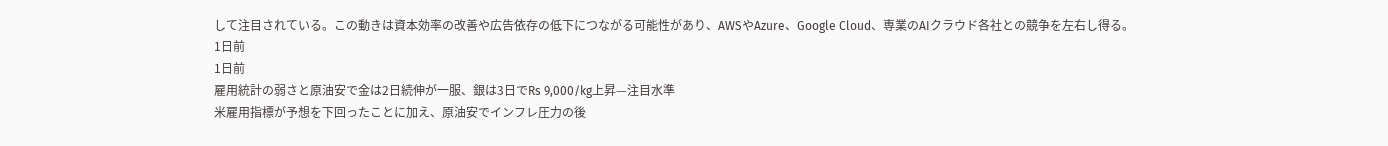して注目されている。この動きは資本効率の改善や広告依存の低下につながる可能性があり、AWSやAzure、Google Cloud、専業のAIクラウド各社との競争を左右し得る。
1日前
1日前
雇用統計の弱さと原油安で金は2日続伸が一服、銀は3日でRs 9,000/kg上昇—注目水準
米雇用指標が予想を下回ったことに加え、原油安でインフレ圧力の後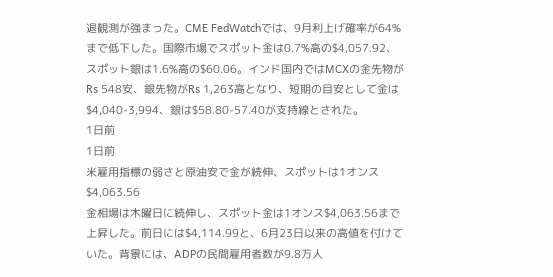退観測が強まった。CME FedWatchでは、9月利上げ確率が64%まで低下した。国際市場でスポット金は0.7%高の$4,057.92、スポット銀は1.6%高の$60.06。インド国内ではMCXの金先物がRs 548安、銀先物がRs 1,263高となり、短期の目安として金は$4,040-3,994、銀は$58.80-57.40が支持線とされた。
1日前
1日前
米雇用指標の弱さと原油安で金が続伸、スポットは1オンス$4,063.56
金相場は木曜日に続伸し、スポット金は1オンス$4,063.56まで上昇した。前日には$4,114.99と、6月23日以来の高値を付けていた。背景には、ADPの民間雇用者数が9.8万人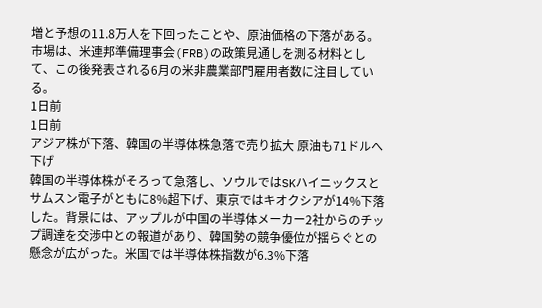増と予想の11.8万人を下回ったことや、原油価格の下落がある。市場は、米連邦準備理事会(FRB)の政策見通しを測る材料として、この後発表される6月の米非農業部門雇用者数に注目している。
1日前
1日前
アジア株が下落、韓国の半導体株急落で売り拡大 原油も71ドルへ下げ
韓国の半導体株がそろって急落し、ソウルではSKハイニックスとサムスン電子がともに8%超下げ、東京ではキオクシアが14%下落した。背景には、アップルが中国の半導体メーカー2社からのチップ調達を交渉中との報道があり、韓国勢の競争優位が揺らぐとの懸念が広がった。米国では半導体株指数が6.3%下落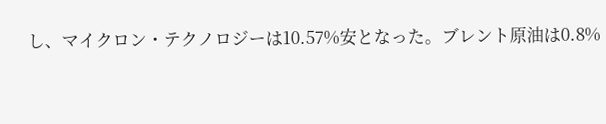し、マイクロン・テクノロジーは10.57%安となった。ブレント原油は0.8%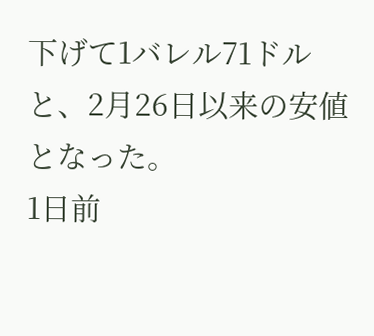下げて1バレル71ドルと、2月26日以来の安値となった。
1日前